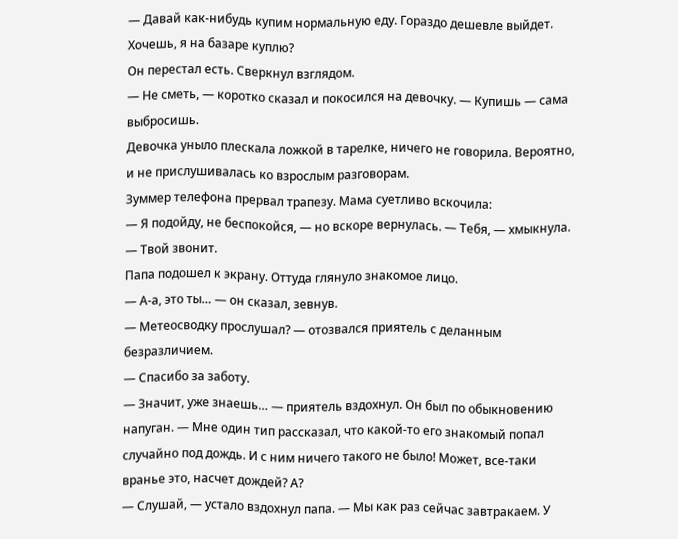— Давай как-нибудь купим нормальную еду. Гораздо дешевле выйдет. Хочешь, я на базаре куплю?
Он перестал есть. Сверкнул взглядом.
— Не сметь, — коротко сказал и покосился на девочку. — Купишь — сама выбросишь.
Девочка уныло плескала ложкой в тарелке, ничего не говорила. Вероятно, и не прислушивалась ко взрослым разговорам.
Зуммер телефона прервал трапезу. Мама суетливо вскочила:
— Я подойду, не беспокойся, — но вскоре вернулась. — Тебя, — хмыкнула. — Твой звонит.
Папа подошел к экрану. Оттуда глянуло знакомое лицо.
— А-а, это ты… — он сказал, зевнув.
— Метеосводку прослушал? — отозвался приятель с деланным безразличием.
— Спасибо за заботу.
— Значит, уже знаешь… — приятель вздохнул. Он был по обыкновению напуган. — Мне один тип рассказал, что какой-то его знакомый попал случайно под дождь. И с ним ничего такого не было! Может, все-таки вранье это, насчет дождей? А?
— Слушай, — устало вздохнул папа. — Мы как раз сейчас завтракаем. У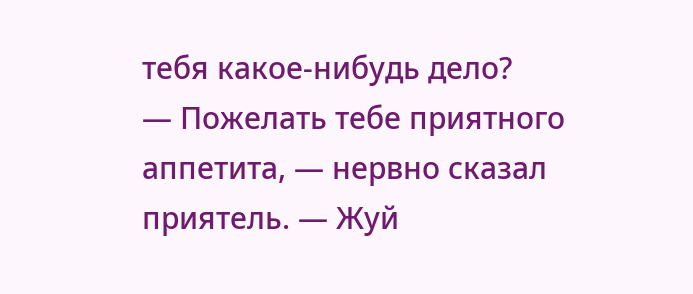тебя какое-нибудь дело?
— Пожелать тебе приятного аппетита, — нервно сказал приятель. — Жуй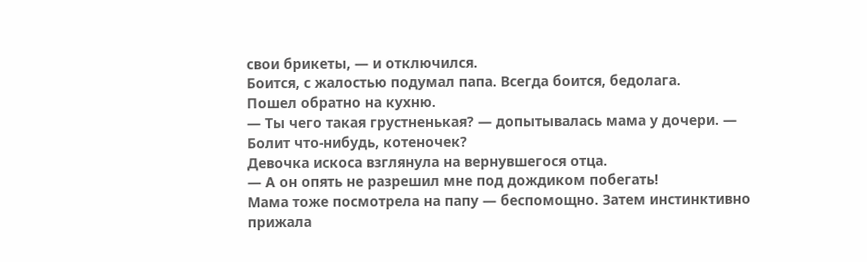свои брикеты, — и отключился.
Боится, с жалостью подумал папа. Всегда боится, бедолага.
Пошел обратно на кухню.
— Ты чего такая грустненькая? — допытывалась мама у дочери. — Болит что-нибудь, котеночек?
Девочка искоса взглянула на вернувшегося отца.
— А он опять не разрешил мне под дождиком побегать!
Мама тоже посмотрела на папу — беспомощно. Затем инстинктивно прижала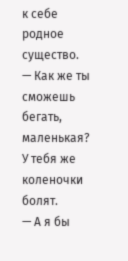к себе родное существо.
— Как же ты сможешь бегать, маленькая? У тебя же коленочки болят.
— А я бы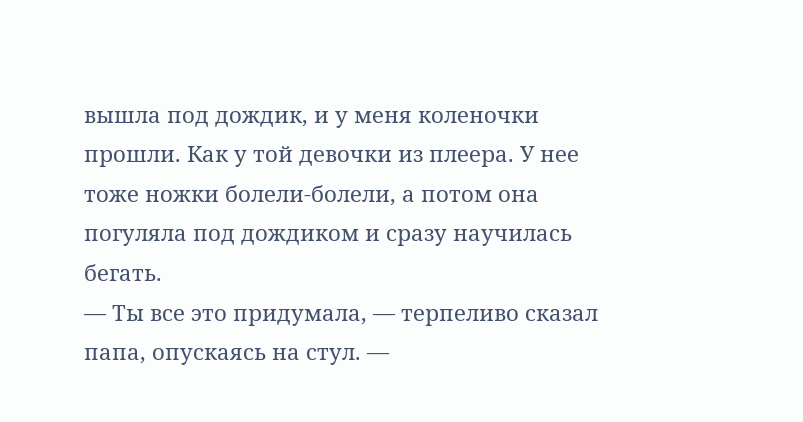вышла под дождик, и у меня коленочки прошли. Как у той девочки из плеера. У нее тоже ножки болели-болели, а потом она погуляла под дождиком и сразу научилась бегать.
— Ты все это придумала, — терпеливо сказал папа, опускаясь на стул. —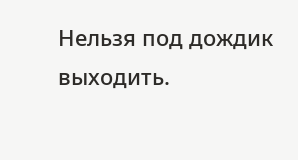Нельзя под дождик выходить.